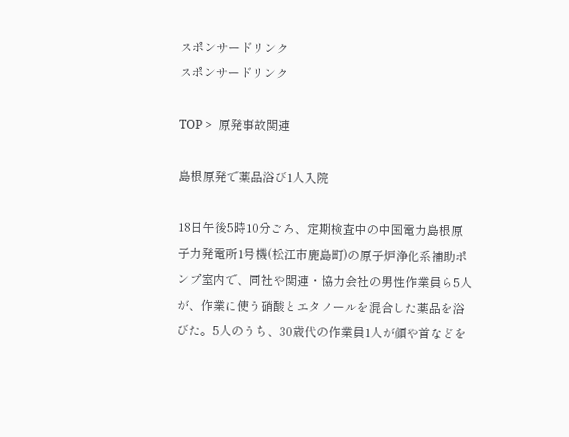スポンサードリンク
スポンサードリンク

TOP >  原発事故関連

島根原発で薬品浴び1人入院

18日午後5時10分ごろ、定期検査中の中国電力島根原子力発電所1号機(松江市鹿島町)の原子炉浄化系補助ポンプ室内で、同社や関連・協力会社の男性作業員ら5人が、作業に使う硝酸とエタノールを混合した薬品を浴びた。5人のうち、30歳代の作業員1人が顔や首などを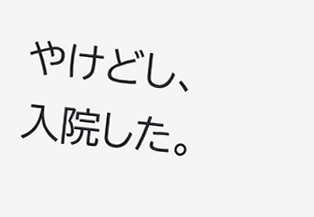やけどし、入院した。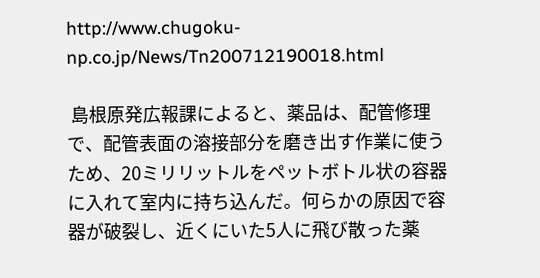http://www.chugoku-np.co.jp/News/Tn200712190018.html

 島根原発広報課によると、薬品は、配管修理で、配管表面の溶接部分を磨き出す作業に使うため、20ミリリットルをペットボトル状の容器に入れて室内に持ち込んだ。何らかの原因で容器が破裂し、近くにいた5人に飛び散った薬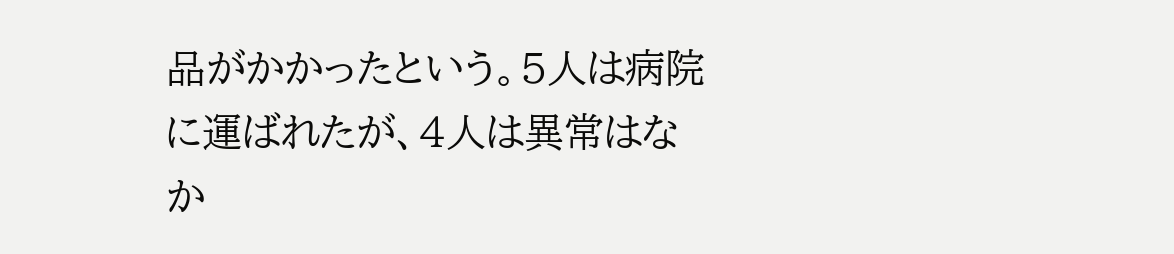品がかかったという。5人は病院に運ばれたが、4人は異常はなか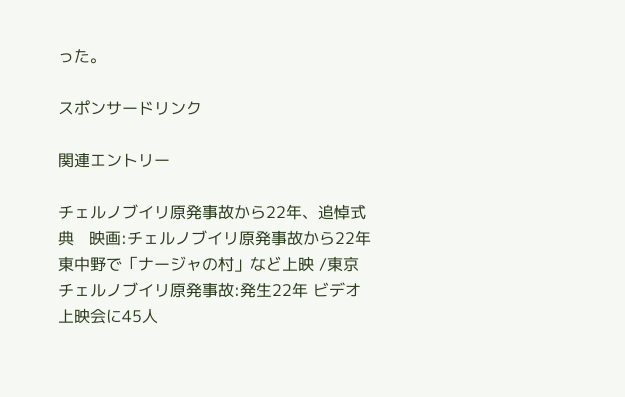った。

スポンサードリンク

関連エントリー

チェルノブイリ原発事故から22年、追悼式典   映画:チェルノブイリ原発事故から22年 東中野で「ナージャの村」など上映 /東京   チェルノブイリ原発事故:発生22年 ビデオ上映会に45人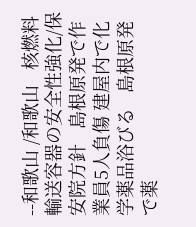--和歌山 /和歌山   核燃料輸送容器の安全性強化/保安院方針   島根原発で作業員5人負傷 建屋内で化学薬品浴びる   島根原発で薬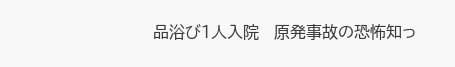品浴び1人入院   原発事故の恐怖知っ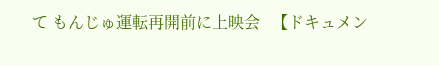て もんじゅ運転再開前に上映会   【ドキュメン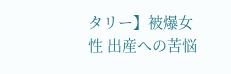タリー】被爆女性 出産への苦悩